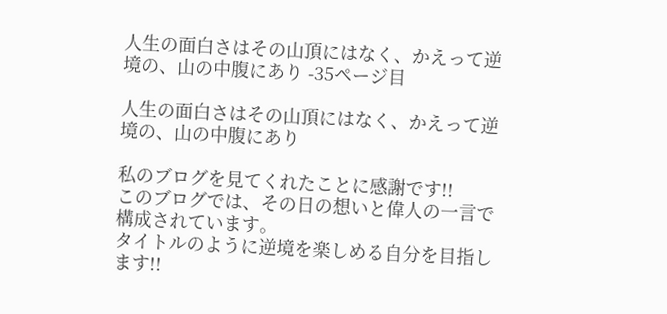人生の面白さはその山頂にはなく、かえって逆境の、山の中腹にあり -35ページ目

人生の面白さはその山頂にはなく、かえって逆境の、山の中腹にあり

私のブログを見てくれたことに感謝です!!
このブログでは、その日の想いと偉人の一言で構成されています。
タイトルのように逆境を楽しめる自分を目指します!!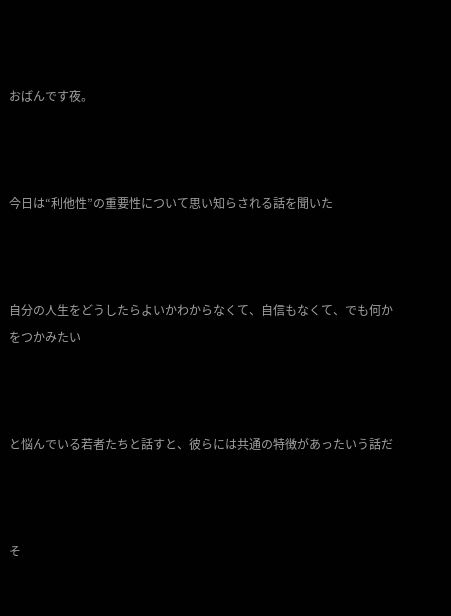おばんです夜。



今日は“利他性”の重要性について思い知らされる話を聞いた



自分の人生をどうしたらよいかわからなくて、自信もなくて、でも何かをつかみたい



と悩んでいる若者たちと話すと、彼らには共通の特徴があったいう話だ



そ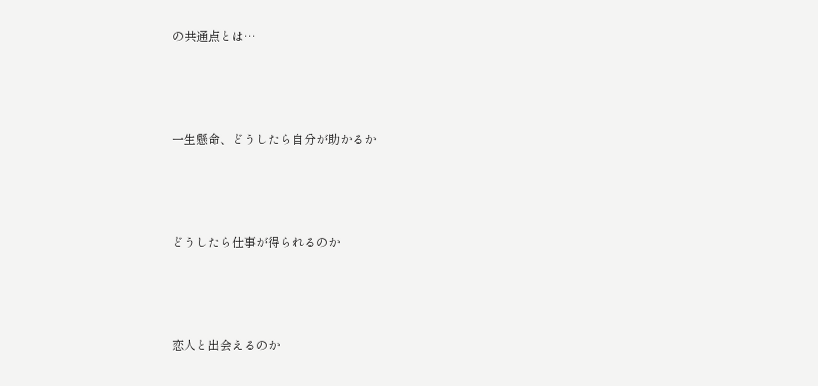の共通点とは…



一生懸命、どうしたら自分が助かるか



どうしたら仕事が得られるのか



恋人と出会えるのか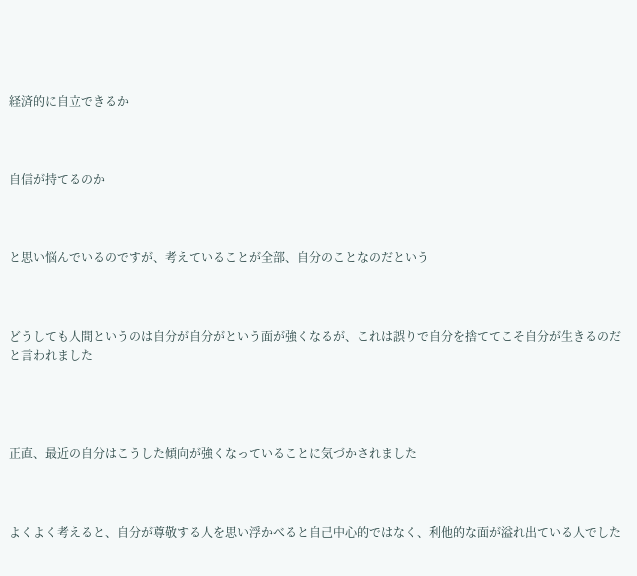経済的に自立できるか



自信が持てるのか



と思い悩んでいるのですが、考えていることが全部、自分のことなのだという



どうしても人間というのは自分が自分がという面が強くなるが、これは誤りで自分を捨ててこそ自分が生きるのだと言われました




正直、最近の自分はこうした傾向が強くなっていることに気づかされました



よくよく考えると、自分が尊敬する人を思い浮かべると自己中心的ではなく、利他的な面が溢れ出ている人でした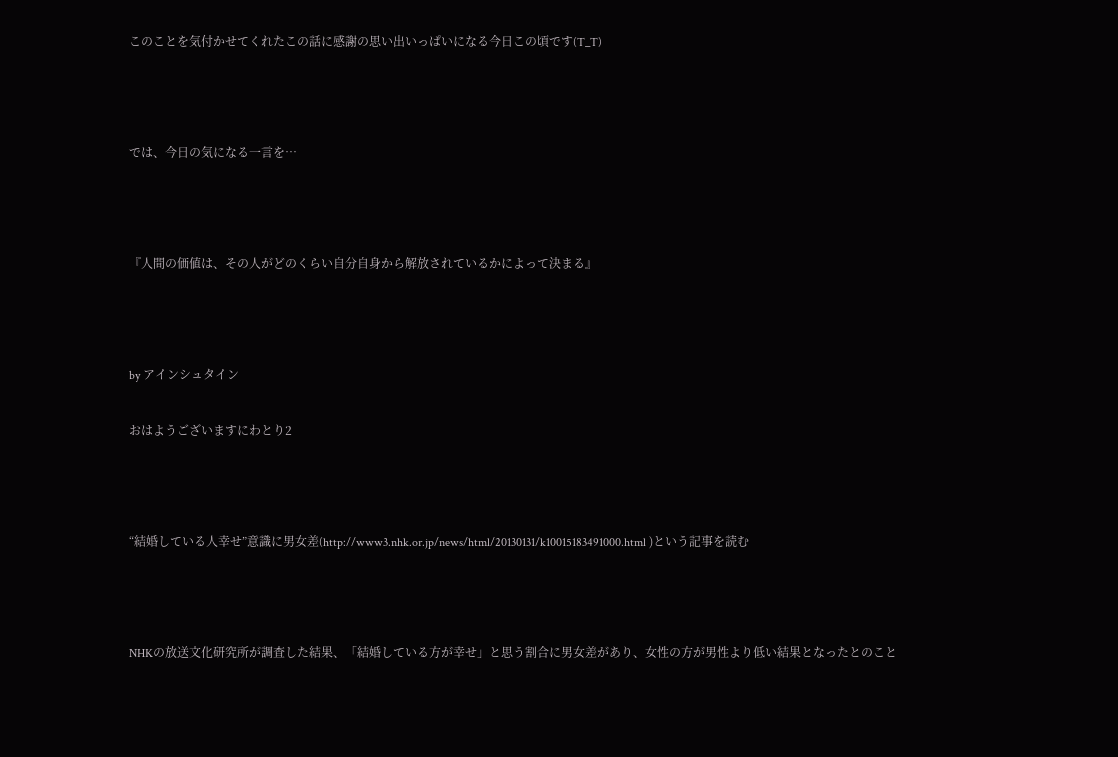このことを気付かせてくれたこの話に感謝の思い出いっぱいになる今日この頃です(T_T)



では、今日の気になる一言を…



『人間の価値は、その人がどのくらい自分自身から解放されているかによって決まる』



by アインシュタイン

おはようございますにわとり2



“結婚している人幸せ”意識に男女差(http://www3.nhk.or.jp/news/html/20130131/k10015183491000.html )という記事を読む



NHKの放送文化研究所が調査した結果、「結婚している方が幸せ」と思う割合に男女差があり、女性の方が男性より低い結果となったとのこと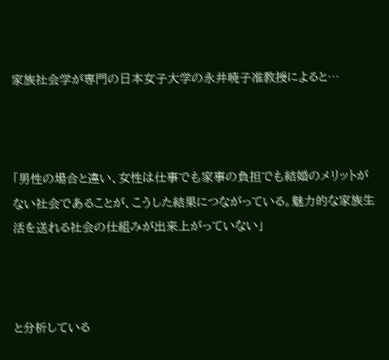家族社会学が専門の日本女子大学の永井暁子准教授によると…



「男性の場合と違い、女性は仕事でも家事の負担でも結婚のメリットがない社会であることが、こうした結果につながっている。魅力的な家族生活を送れる社会の仕組みが出来上がっていない」



と分析している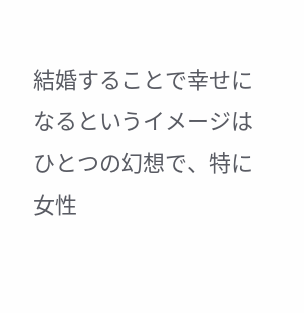結婚することで幸せになるというイメージはひとつの幻想で、特に女性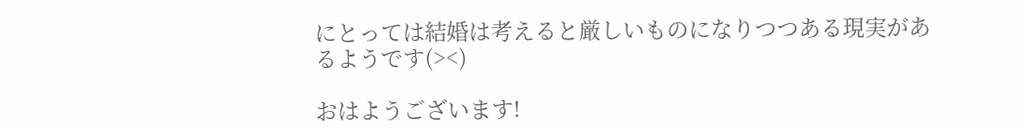にとっては結婚は考えると厳しいものになりつつある現実があるようです(><)

おはようございます!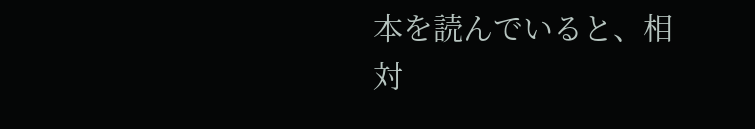本を読んでいると、相対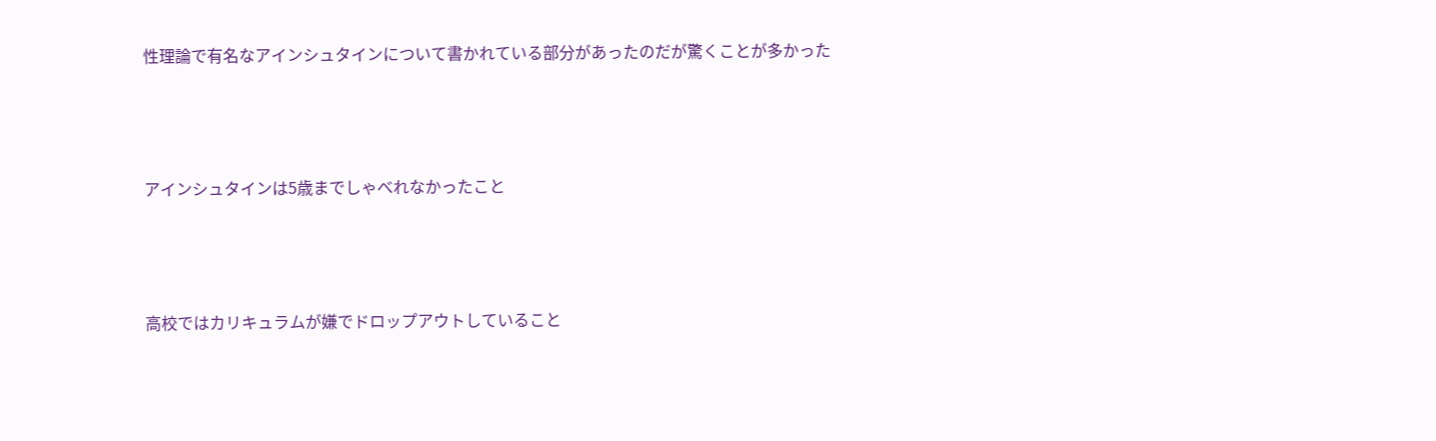性理論で有名なアインシュタインについて書かれている部分があったのだが驚くことが多かった



アインシュタインは5歳までしゃべれなかったこと



高校ではカリキュラムが嫌でドロップアウトしていること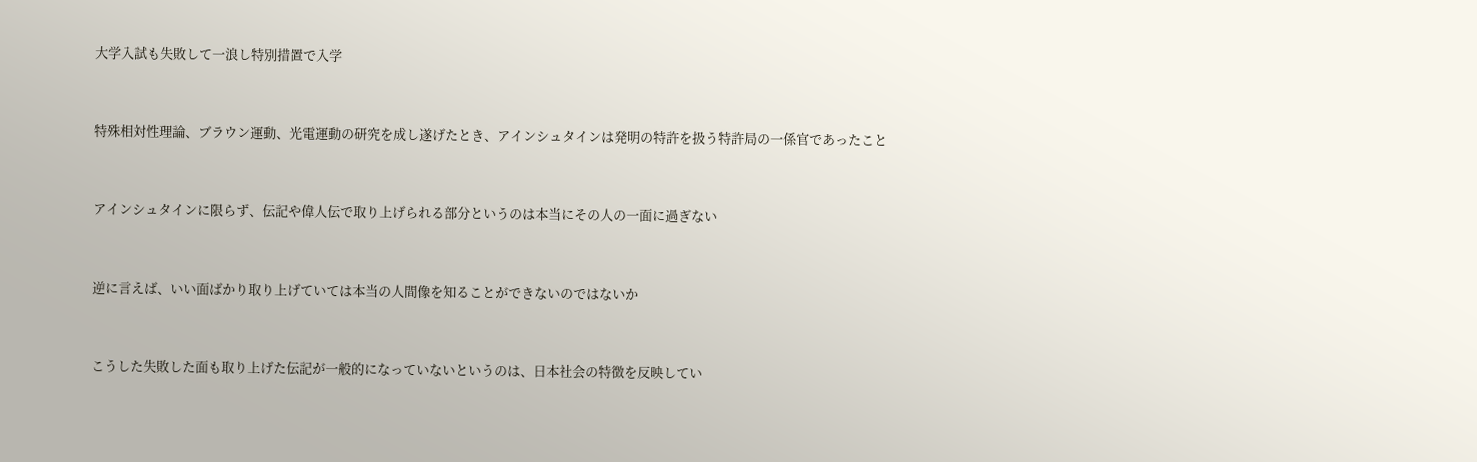大学入試も失敗して一浪し特別措置で入学



特殊相対性理論、ブラウン運動、光電運動の研究を成し遂げたとき、アインシュタインは発明の特許を扱う特許局の一係官であったこと



アインシュタインに限らず、伝記や偉人伝で取り上げられる部分というのは本当にその人の一面に過ぎない



逆に言えば、いい面ばかり取り上げていては本当の人間像を知ることができないのではないか



こうした失敗した面も取り上げた伝記が一般的になっていないというのは、日本社会の特徴を反映してい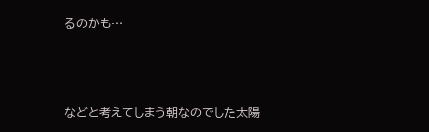るのかも…



などと考えてしまう朝なのでした太陽